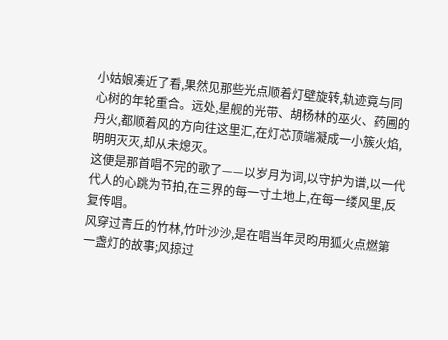小姑娘凑近了看,果然见那些光点顺着灯壁旋转,轨迹竟与同心树的年轮重合。远处,星舰的光带、胡杨林的巫火、药圃的丹火,都顺着风的方向往这里汇,在灯芯顶端凝成一小簇火焰,明明灭灭,却从未熄灭。
这便是那首唱不完的歌了——以岁月为词,以守护为谱,以一代代人的心跳为节拍,在三界的每一寸土地上,在每一缕风里,反复传唱。
风穿过青丘的竹林,竹叶沙沙,是在唱当年灵昀用狐火点燃第一盏灯的故事;风掠过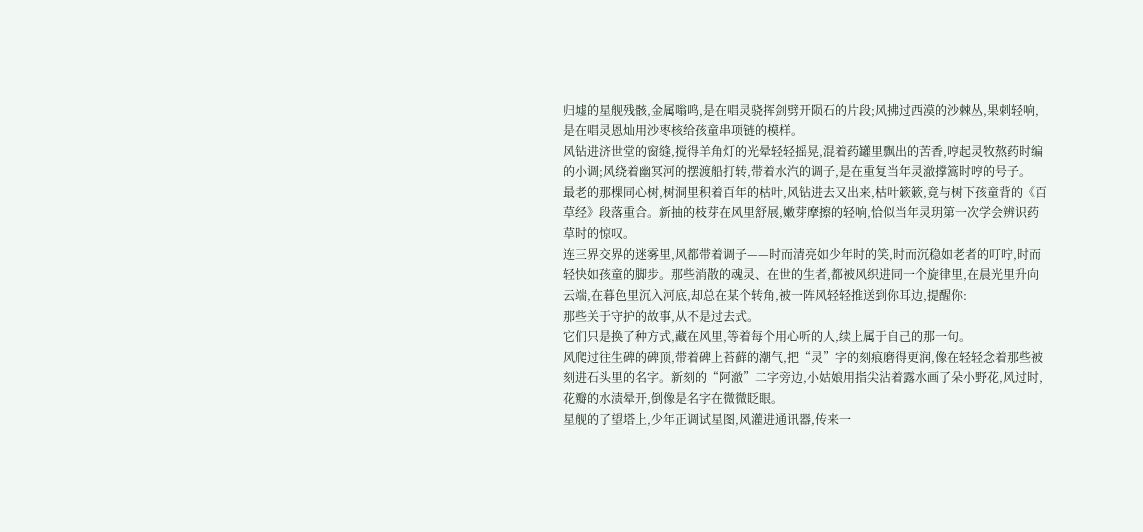归墟的星舰残骸,金属嗡鸣,是在唱灵骁挥剑劈开陨石的片段;风拂过西漠的沙棘丛,果刺轻响,是在唱灵恩灿用沙枣核给孩童串项链的模样。
风钻进济世堂的窗缝,搅得羊角灯的光晕轻轻摇晃,混着药罐里飘出的苦香,哼起灵牧熬药时编的小调;风绕着幽冥河的摆渡船打转,带着水汽的调子,是在重复当年灵澈撑篙时哼的号子。
最老的那棵同心树,树洞里积着百年的枯叶,风钻进去又出来,枯叶簌簌,竟与树下孩童背的《百草经》段落重合。新抽的枝芽在风里舒展,嫩芽摩擦的轻响,恰似当年灵玥第一次学会辨识药草时的惊叹。
连三界交界的迷雾里,风都带着调子——时而清亮如少年时的笑,时而沉稳如老者的叮咛,时而轻快如孩童的脚步。那些消散的魂灵、在世的生者,都被风织进同一个旋律里,在晨光里升向云端,在暮色里沉入河底,却总在某个转角,被一阵风轻轻推送到你耳边,提醒你:
那些关于守护的故事,从不是过去式。
它们只是换了种方式,藏在风里,等着每个用心听的人,续上属于自己的那一句。
风爬过往生碑的碑顶,带着碑上苔藓的潮气,把“灵”字的刻痕磨得更润,像在轻轻念着那些被刻进石头里的名字。新刻的“阿澈”二字旁边,小姑娘用指尖沾着露水画了朵小野花,风过时,花瓣的水渍晕开,倒像是名字在微微眨眼。
星舰的了望塔上,少年正调试星图,风灌进通讯器,传来一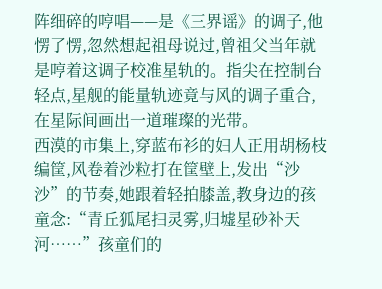阵细碎的哼唱——是《三界谣》的调子,他愣了愣,忽然想起祖母说过,曾祖父当年就是哼着这调子校准星轨的。指尖在控制台轻点,星舰的能量轨迹竟与风的调子重合,在星际间画出一道璀璨的光带。
西漠的市集上,穿蓝布衫的妇人正用胡杨枝编筐,风卷着沙粒打在筐壁上,发出“沙沙”的节奏,她跟着轻拍膝盖,教身边的孩童念:“青丘狐尾扫灵雾,归墟星砂补天河……”孩童们的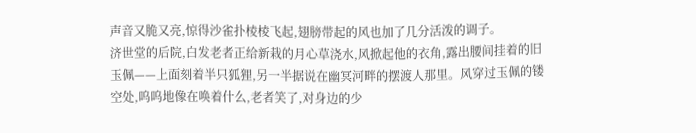声音又脆又亮,惊得沙雀扑棱棱飞起,翅膀带起的风也加了几分活泼的调子。
济世堂的后院,白发老者正给新栽的月心草浇水,风掀起他的衣角,露出腰间挂着的旧玉佩——上面刻着半只狐狸,另一半据说在幽冥河畔的摆渡人那里。风穿过玉佩的镂空处,呜呜地像在唤着什么,老者笑了,对身边的少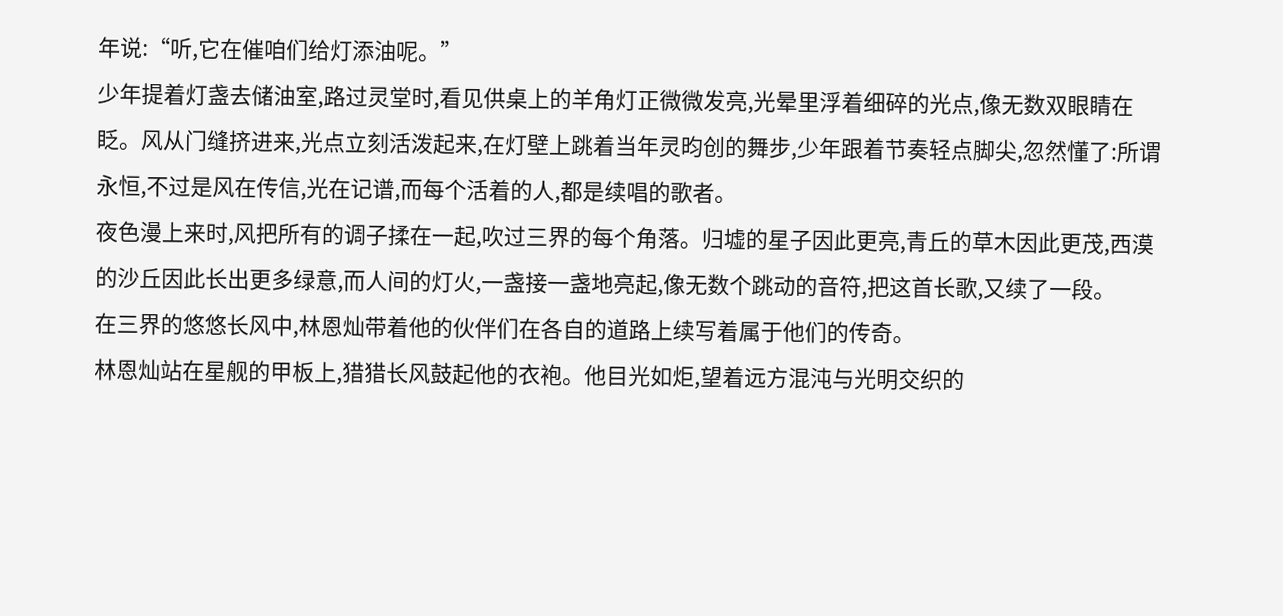年说:“听,它在催咱们给灯添油呢。”
少年提着灯盏去储油室,路过灵堂时,看见供桌上的羊角灯正微微发亮,光晕里浮着细碎的光点,像无数双眼睛在眨。风从门缝挤进来,光点立刻活泼起来,在灯壁上跳着当年灵昀创的舞步,少年跟着节奏轻点脚尖,忽然懂了:所谓永恒,不过是风在传信,光在记谱,而每个活着的人,都是续唱的歌者。
夜色漫上来时,风把所有的调子揉在一起,吹过三界的每个角落。归墟的星子因此更亮,青丘的草木因此更茂,西漠的沙丘因此长出更多绿意,而人间的灯火,一盏接一盏地亮起,像无数个跳动的音符,把这首长歌,又续了一段。
在三界的悠悠长风中,林恩灿带着他的伙伴们在各自的道路上续写着属于他们的传奇。
林恩灿站在星舰的甲板上,猎猎长风鼓起他的衣袍。他目光如炬,望着远方混沌与光明交织的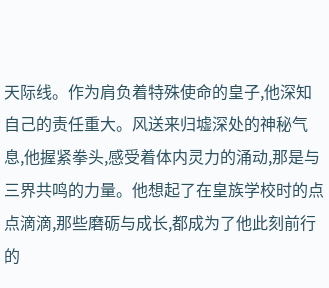天际线。作为肩负着特殊使命的皇子,他深知自己的责任重大。风送来归墟深处的神秘气息,他握紧拳头,感受着体内灵力的涌动,那是与三界共鸣的力量。他想起了在皇族学校时的点点滴滴,那些磨砺与成长,都成为了他此刻前行的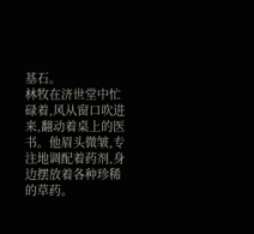基石。
林牧在济世堂中忙碌着,风从窗口吹进来,翻动着桌上的医书。他眉头微皱,专注地调配着药剂,身边摆放着各种珍稀的草药。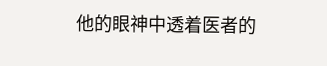他的眼神中透着医者的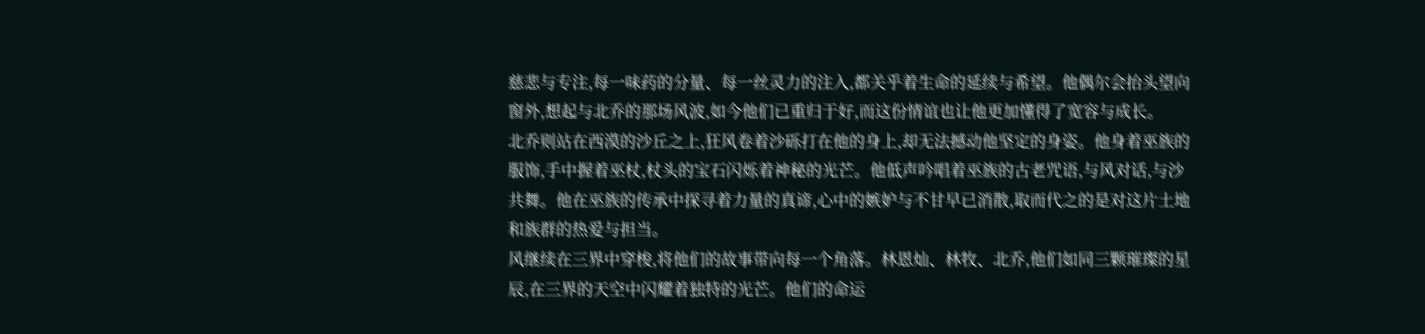慈悲与专注,每一味药的分量、每一丝灵力的注入,都关乎着生命的延续与希望。他偶尔会抬头望向窗外,想起与北乔的那场风波,如今他们已重归于好,而这份情谊也让他更加懂得了宽容与成长。
北乔则站在西漠的沙丘之上,狂风卷着沙砾打在他的身上,却无法撼动他坚定的身姿。他身着巫族的服饰,手中握着巫杖,杖头的宝石闪烁着神秘的光芒。他低声吟唱着巫族的古老咒语,与风对话,与沙共舞。他在巫族的传承中探寻着力量的真谛,心中的嫉妒与不甘早已消散,取而代之的是对这片土地和族群的热爱与担当。
风继续在三界中穿梭,将他们的故事带向每一个角落。林恩灿、林牧、北乔,他们如同三颗璀璨的星辰,在三界的天空中闪耀着独特的光芒。他们的命运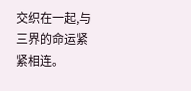交织在一起,与三界的命运紧紧相连。